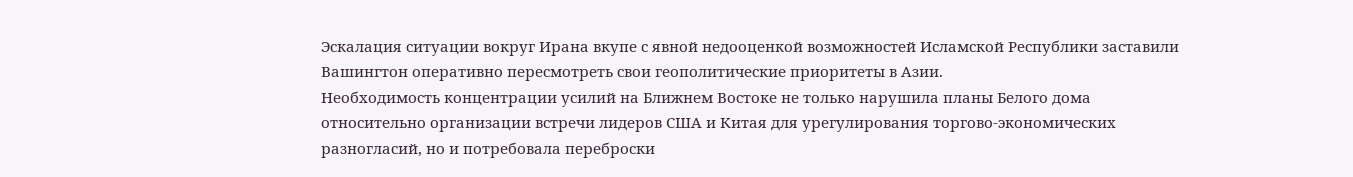Эскалация ситуации вокруг Ирана вкупе с явной недооценкой возможностей Исламской Республики заставили Вашингтон оперативно пересмотреть свои геополитические приоритеты в Азии.
Необходимость концентрации усилий на Ближнем Востоке не только нарушила планы Белого дома относительно организации встречи лидеров США и Китая для урегулирования торгово-экономических разногласий, но и потребовала переброски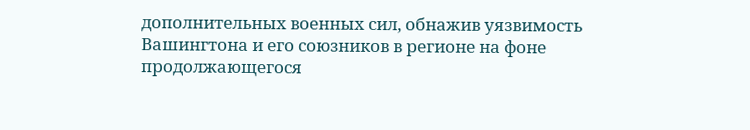дополнительных военных сил, обнажив уязвимость Вашингтона и его союзников в регионе на фоне продолжающегося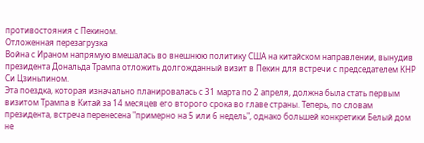противостояния с Пекином.
Отложенная перезагрузка
Война с Ираном напрямую вмешалась во внешнюю политику США на китайском направлении, вынудив президента Дональда Трампа отложить долгожданный визит в Пекин для встречи с председателем КНР Си Цзиньпином.
Эта поездка, которая изначально планировалась с 31 марта по 2 апреля, должна была стать первым визитом Трампа в Китай за 14 месяцев его второго срока во главе страны. Теперь, по словам президента, встреча перенесена "примерно на 5 или 6 недель", однако большей конкретики Белый дом не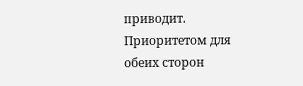приводит.
Приоритетом для обеих сторон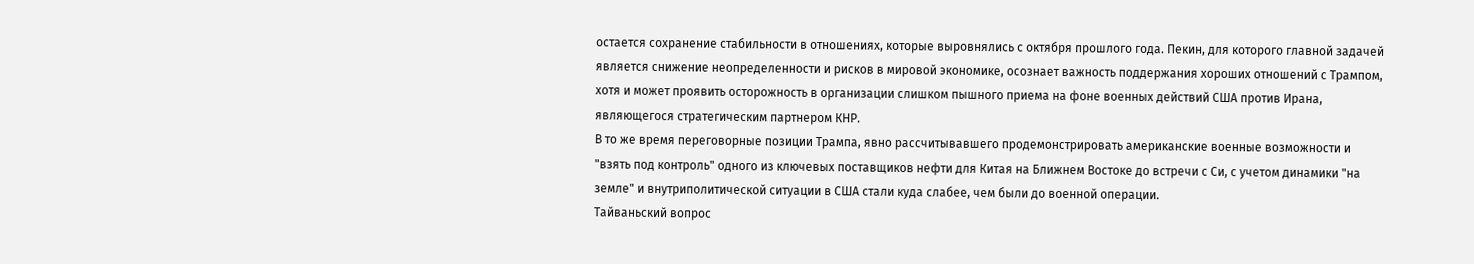остается сохранение стабильности в отношениях, которые выровнялись с октября прошлого года. Пекин, для которого главной задачей является снижение неопределенности и рисков в мировой экономике, осознает важность поддержания хороших отношений с Трампом, хотя и может проявить осторожность в организации слишком пышного приема на фоне военных действий США против Ирана, являющегося стратегическим партнером КНР.
В то же время переговорные позиции Трампа, явно рассчитывавшего продемонстрировать американские военные возможности и "взять под контроль" одного из ключевых поставщиков нефти для Китая на Ближнем Востоке до встречи с Си, с учетом динамики "на земле" и внутриполитической ситуации в США стали куда слабее, чем были до военной операции.
Тайваньский вопрос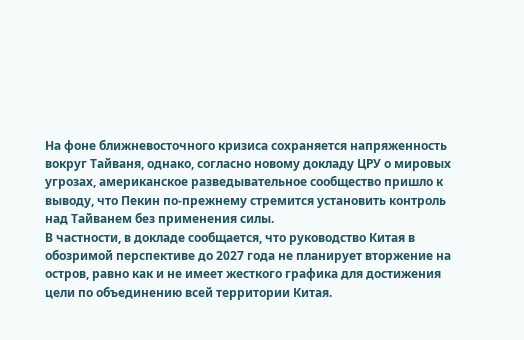На фоне ближневосточного кризиса сохраняется напряженность вокруг Тайваня, однако, согласно новому докладу ЦРУ о мировых угрозах, американское разведывательное сообщество пришло к выводу, что Пекин по-прежнему стремится установить контроль над Тайванем без применения силы.
В частности, в докладе сообщается, что руководство Китая в обозримой перспективе до 2027 года не планирует вторжение на остров, равно как и не имеет жесткого графика для достижения цели по объединению всей территории Китая.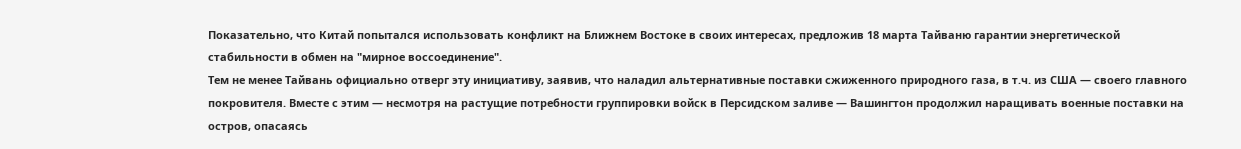Показательно, что Китай попытался использовать конфликт на Ближнем Востоке в своих интересах, предложив 18 марта Тайваню гарантии энергетической стабильности в обмен на "мирное воссоединение".
Тем не менее Тайвань официально отверг эту инициативу, заявив, что наладил альтернативные поставки сжиженного природного газа, в т.ч. из США — своего главного покровителя. Вместе с этим — несмотря на растущие потребности группировки войск в Персидском заливе — Вашингтон продолжил наращивать военные поставки на остров, опасаясь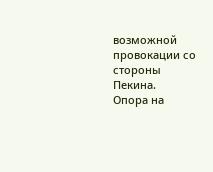возможной провокации со стороны Пекина.
Опора на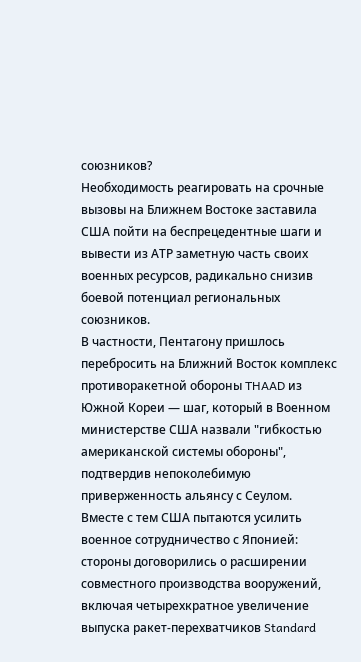союзников?
Необходимость реагировать на срочные вызовы на Ближнем Востоке заставила США пойти на беспрецедентные шаги и вывести из АТР заметную часть своих военных ресурсов, радикально снизив боевой потенциал региональных союзников.
В частности, Пентагону пришлось перебросить на Ближний Восток комплекс противоракетной обороны THAAD из Южной Кореи — шаг, который в Военном министерстве США назвали "гибкостью американской системы обороны", подтвердив непоколебимую приверженность альянсу с Сеулом.
Вместе с тем США пытаются усилить военное сотрудничество с Японией: стороны договорились о расширении совместного производства вооружений, включая четырехкратное увеличение выпуска ракет-перехватчиков Standard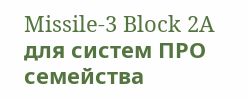Missile-3 Block 2A для систем ПРО семейства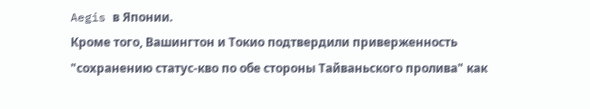Aegis в Японии.
Кроме того, Вашингтон и Токио подтвердили приверженность "сохранению статус-кво по обе стороны Тайваньского пролива" как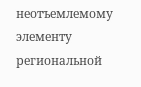неотъемлемому элементу региональной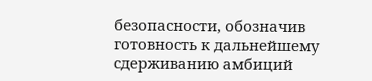безопасности, обозначив готовность к дальнейшему сдерживанию амбиций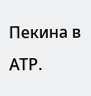Пекина в АТР.